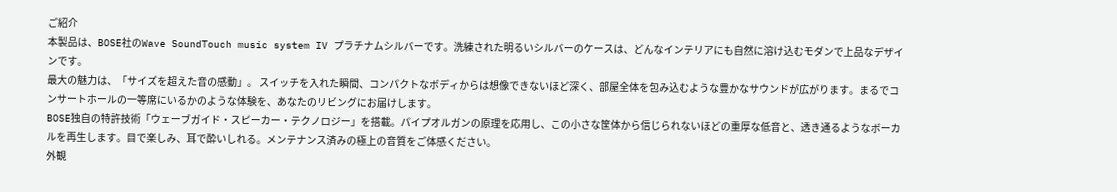ご紹介
本製品は、BOSE社のWave SoundTouch music system IV プラチナムシルバーです。洗練された明るいシルバーのケースは、どんなインテリアにも自然に溶け込むモダンで上品なデザインです。
最大の魅力は、「サイズを超えた音の感動」。 スイッチを入れた瞬間、コンパクトなボディからは想像できないほど深く、部屋全体を包み込むような豊かなサウンドが広がります。まるでコンサートホールの一等席にいるかのような体験を、あなたのリビングにお届けします。
BOSE独自の特許技術「ウェーブガイド・スピーカー・テクノロジー」を搭載。パイプオルガンの原理を応用し、この小さな筐体から信じられないほどの重厚な低音と、透き通るようなボーカルを再生します。目で楽しみ、耳で酔いしれる。メンテナンス済みの極上の音質をご体感ください。
外観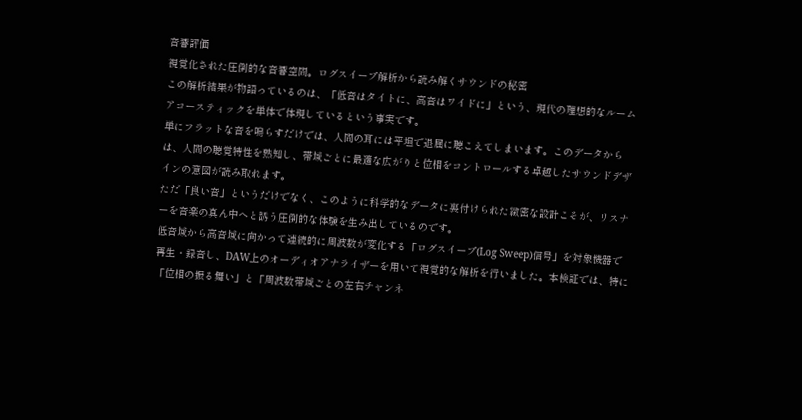音響評価
視覚化された圧倒的な音響空間。ログスイープ解析から読み解くサウンドの秘密
この解析結果が物語っているのは、「低音はタイトに、高音はワイドに」という、現代の理想的なルームアコースティックを単体で体現しているという事実です。
単にフラットな音を鳴らすだけでは、人間の耳には平坦で退屈に聴こえてしまいます。このデータからは、人間の聴覚特性を熟知し、帯域ごとに最適な広がりと位相をコントロールする卓越したサウンドデザインの意図が読み取れます。
ただ「良い音」というだけでなく、このように科学的なデータに裏付けられた緻密な設計こそが、リスナーを音楽の真ん中へと誘う圧倒的な体験を生み出しているのです。
低音域から高音域に向かって連続的に周波数が変化する「ログスイープ(Log Sweep)信号」を対象機器で再生・録音し、DAW上のオーディオアナライザーを用いて視覚的な解析を行いました。本検証では、特に「位相の振る舞い」と「周波数帯域ごとの左右チャンネ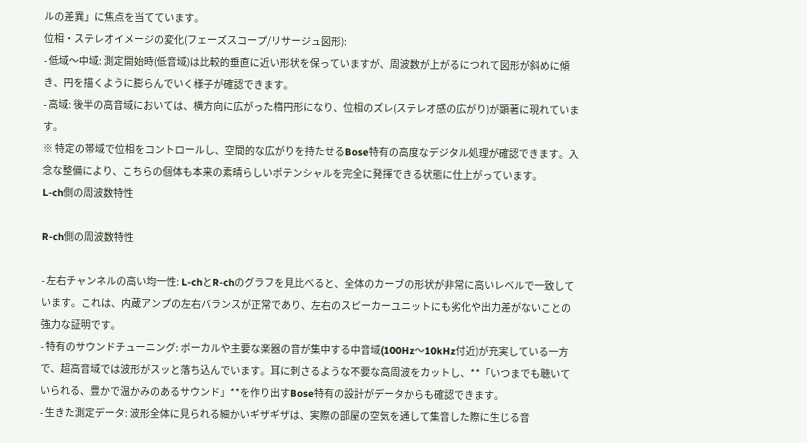ルの差異」に焦点を当てています。
位相・ステレオイメージの変化(フェーズスコープ/リサージュ図形):
- 低域〜中域: 測定開始時(低音域)は比較的垂直に近い形状を保っていますが、周波数が上がるにつれて図形が斜めに傾き、円を描くように膨らんでいく様子が確認できます。
- 高域: 後半の高音域においては、横方向に広がった楕円形になり、位相のズレ(ステレオ感の広がり)が顕著に現れています。
※ 特定の帯域で位相をコントロールし、空間的な広がりを持たせるBose特有の高度なデジタル処理が確認できます。入念な整備により、こちらの個体も本来の素晴らしいポテンシャルを完全に発揮できる状態に仕上がっています。
L-ch側の周波数特性

R-ch側の周波数特性

- 左右チャンネルの高い均一性: L-chとR-chのグラフを見比べると、全体のカーブの形状が非常に高いレベルで一致しています。これは、内蔵アンプの左右バランスが正常であり、左右のスピーカーユニットにも劣化や出力差がないことの強力な証明です。
- 特有のサウンドチューニング: ボーカルや主要な楽器の音が集中する中音域(100Hz〜10kHz付近)が充実している一方で、超高音域では波形がスッと落ち込んでいます。耳に刺さるような不要な高周波をカットし、**「いつまでも聴いていられる、豊かで温かみのあるサウンド」**を作り出すBose特有の設計がデータからも確認できます。
- 生きた測定データ: 波形全体に見られる細かいギザギザは、実際の部屋の空気を通して集音した際に生じる音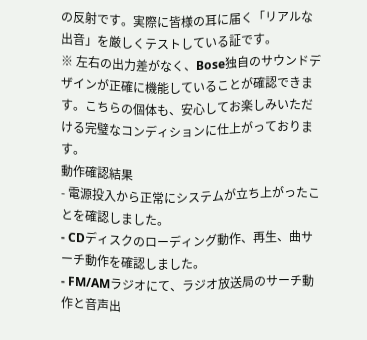の反射です。実際に皆様の耳に届く「リアルな出音」を厳しくテストしている証です。
※ 左右の出力差がなく、Bose独自のサウンドデザインが正確に機能していることが確認できます。こちらの個体も、安心してお楽しみいただける完璧なコンディションに仕上がっております。
動作確認結果
- 電源投入から正常にシステムが立ち上がったことを確認しました。
- CDディスクのローディング動作、再生、曲サーチ動作を確認しました。
- FM/AMラジオにて、ラジオ放送局のサーチ動作と音声出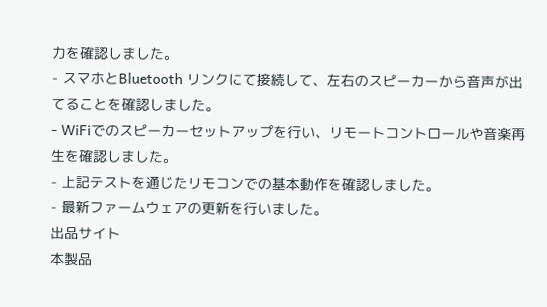力を確認しました。
- スマホとBluetooth リンクにて接続して、左右のスピーカーから音声が出てることを確認しました。
- WiFiでのスピーカーセットアップを行い、リモートコントロールや音楽再生を確認しました。
- 上記テストを通じたリモコンでの基本動作を確認しました。
- 最新ファームウェアの更新を行いました。
出品サイト
本製品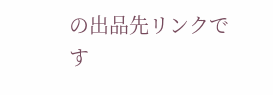の出品先リンクです